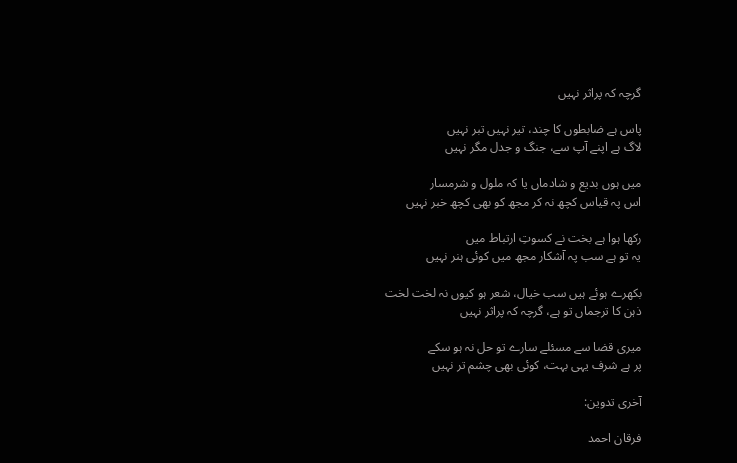گرچہ کہ پراثر نہیں

پاس ہے ضابطوں کا چند، تیر نہیں تبر نہیں
لاگ ہے اپنے آپ سے، جنگ و جدل مگر نہیں

میں ہوں بدیع و شادماں یا کہ ملول و شرمسار
اس پہ قیاس کچھ نہ کر مجھ کو بھی کچھ خبر نہیں

رکھا ہوا ہے بخت نے کسوتِ ارتباط میں
یہ تو ہے سب پہ آشکار مجھ میں کوئی ہنر نہیں

بکھرے ہوئے ہیں سب خیال، شعر ہو کیوں نہ لخت لخت
ذہن کا ترجماں تو ہے، گرچہ کہ پراثر نہیں

میری قضا سے مسئلے سارے تو حل نہ ہو سکے
پر ہے شرف یہی بہت، کوئی بھی چشم تر نہیں

آخری تدوین:

فرقان احمد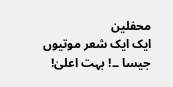محفلین
ایک ایک شعر موتیوں جیسا ۔۔! بہت اعلیٰ!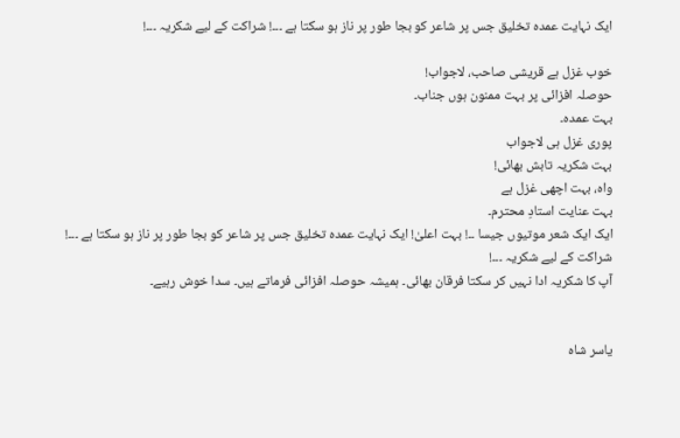ایک نہایت عمدہ تخلیق جس پر شاعر کو بجا طور پر ناز ہو سکتا ہے ۔۔۔! شراکت کے لیے شکریہ ۔۔۔!

خوب غزل ہے قریشی صاحب، لاجواب!
حوصلہ افزائی پر بہت ممنون ہوں جناب۔
بہت عمدہ۔
پوری غزل ہی لاجواب
بہت شکریہ تابش بھائی!
واہ، بہت اچھی غزل ہے
بہت عنایت استادِ محترم۔
ایک ایک شعر موتیوں جیسا ۔۔! بہت اعلیٰ! ایک نہایت عمدہ تخلیق جس پر شاعر کو بجا طور پر ناز ہو سکتا ہے ۔۔۔! شراکت کے لیے شکریہ ۔۔۔!
آپ کا شکریہ ادا نہیں کر سکتا فرقان بھائی۔ ہمیشہ حوصلہ افزائی فرماتے ہیں۔ سدا خوش رہیے۔


یاسر شاہ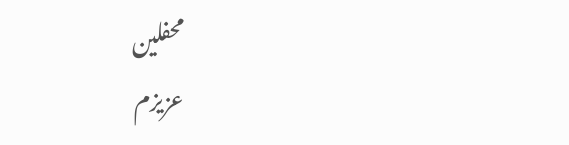محفلین
عزیزم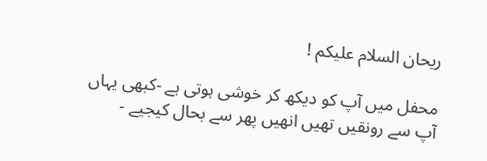ریحان السلام علیکم !

محفل میں آپ کو دیکھ کر خوشی ہوتی ہے -کبھی یہاں آپ سے رونقیں تھیں انھیں پھر سے بحال کیجیے -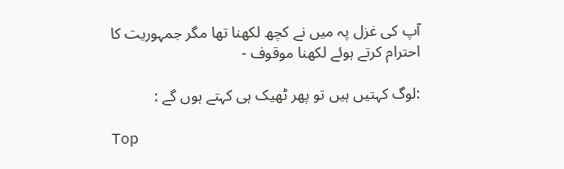آپ کی غزل پہ میں نے کچھ لکھنا تھا مگر جمہوریت کا احترام کرتے ہوئے لکھنا موقوف -

:لوگ کہتیں ہیں تو پھر ٹھیک ہی کہتے ہوں گے :

Top